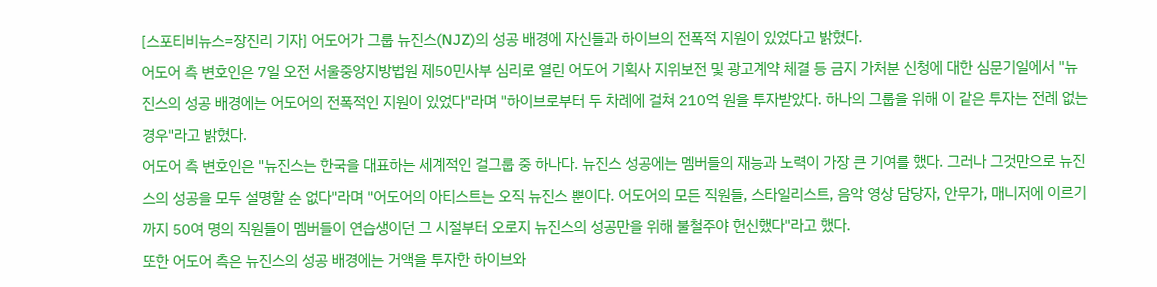[스포티비뉴스=장진리 기자] 어도어가 그룹 뉴진스(NJZ)의 성공 배경에 자신들과 하이브의 전폭적 지원이 있었다고 밝혔다.
어도어 측 변호인은 7일 오전 서울중앙지방법원 제50민사부 심리로 열린 어도어 기획사 지위보전 및 광고계약 체결 등 금지 가처분 신청에 대한 심문기일에서 "뉴진스의 성공 배경에는 어도어의 전폭적인 지원이 있었다"라며 "하이브로부터 두 차례에 걸쳐 210억 원을 투자받았다. 하나의 그룹을 위해 이 같은 투자는 전례 없는 경우"라고 밝혔다.
어도어 측 변호인은 "뉴진스는 한국을 대표하는 세계적인 걸그룹 중 하나다. 뉴진스 성공에는 멤버들의 재능과 노력이 가장 큰 기여를 했다. 그러나 그것만으로 뉴진스의 성공을 모두 설명할 순 없다"라며 "어도어의 아티스트는 오직 뉴진스 뿐이다. 어도어의 모든 직원들, 스타일리스트, 음악 영상 담당자, 안무가, 매니저에 이르기까지 50여 명의 직원들이 멤버들이 연습생이던 그 시절부터 오로지 뉴진스의 성공만을 위해 불철주야 헌신했다"라고 했다.
또한 어도어 측은 뉴진스의 성공 배경에는 거액을 투자한 하이브와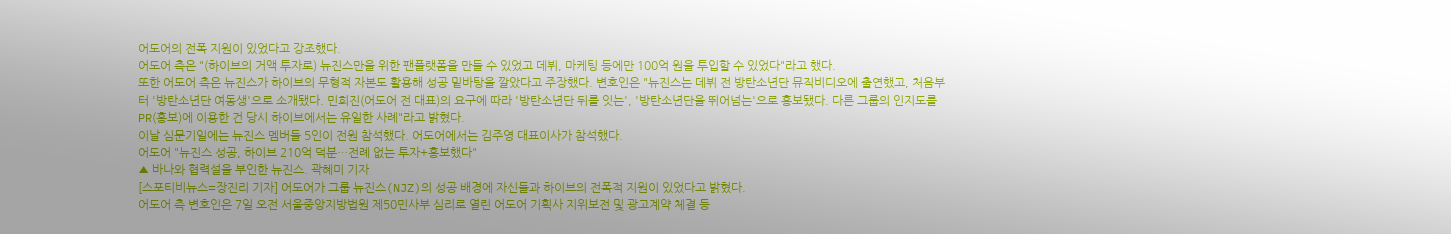어도어의 전폭 지원이 있었다고 강조했다.
어도어 측은 "(하이브의 거액 투자로) 뉴진스만을 위한 팬플랫폼을 만들 수 있었고 데뷔, 마케팅 등에만 100억 원을 투입할 수 있었다"라고 했다.
또한 어도어 측은 뉴진스가 하이브의 무형적 자본도 활용해 성공 밑바탕을 깔았다고 주장했다. 변호인은 "뉴진스는 데뷔 전 방탄소년단 뮤직비디오에 출연했고, 처음부터 '방탄소년단 여동생'으로 소개됐다. 민희진(어도어 전 대표)의 요구에 따라 '방탄소년단 뒤를 잇는', '방탄소년단을 뛰어넘는'으로 홍보됐다. 다른 그룹의 인지도를 PR(홍보)에 이용한 건 당시 하이브에서는 유일한 사례"라고 밝혔다.
이날 심문기일에는 뉴진스 멤버들 5인이 전원 참석했다. 어도어에서는 김주영 대표이사가 참석했다.
어도어 "뉴진스 성공, 하이브 210억 덕분…전례 없는 투자+홍보했다"
▲ 바나와 협력설을 부인한 뉴진스. 곽혜미 기자
[스포티비뉴스=장진리 기자] 어도어가 그룹 뉴진스(NJZ)의 성공 배경에 자신들과 하이브의 전폭적 지원이 있었다고 밝혔다.
어도어 측 변호인은 7일 오전 서울중앙지방법원 제50민사부 심리로 열린 어도어 기획사 지위보전 및 광고계약 체결 등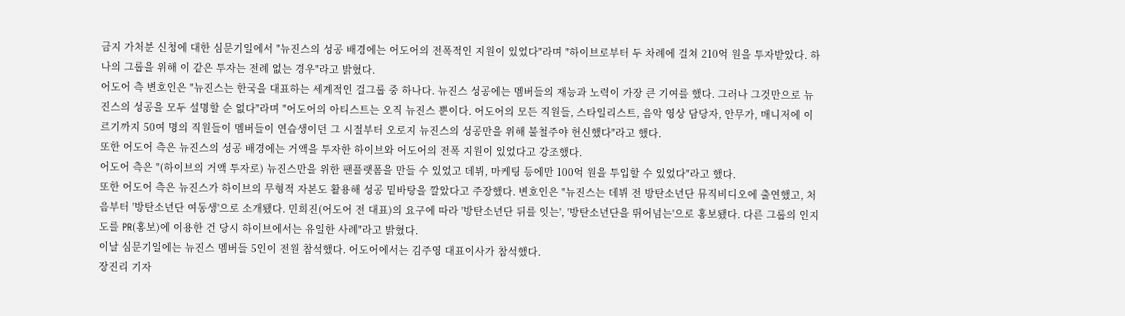금지 가처분 신청에 대한 심문기일에서 "뉴진스의 성공 배경에는 어도어의 전폭적인 지원이 있었다"라며 "하이브로부터 두 차례에 걸쳐 210억 원을 투자받았다. 하나의 그룹을 위해 이 같은 투자는 전례 없는 경우"라고 밝혔다.
어도어 측 변호인은 "뉴진스는 한국을 대표하는 세계적인 걸그룹 중 하나다. 뉴진스 성공에는 멤버들의 재능과 노력이 가장 큰 기여를 했다. 그러나 그것만으로 뉴진스의 성공을 모두 설명할 순 없다"라며 "어도어의 아티스트는 오직 뉴진스 뿐이다. 어도어의 모든 직원들, 스타일리스트, 음악 영상 담당자, 안무가, 매니저에 이르기까지 50여 명의 직원들이 멤버들이 연습생이던 그 시절부터 오로지 뉴진스의 성공만을 위해 불철주야 헌신했다"라고 했다.
또한 어도어 측은 뉴진스의 성공 배경에는 거액을 투자한 하이브와 어도어의 전폭 지원이 있었다고 강조했다.
어도어 측은 "(하이브의 거액 투자로) 뉴진스만을 위한 팬플랫폼을 만들 수 있었고 데뷔, 마케팅 등에만 100억 원을 투입할 수 있었다"라고 했다.
또한 어도어 측은 뉴진스가 하이브의 무형적 자본도 활용해 성공 밑바탕을 깔았다고 주장했다. 변호인은 "뉴진스는 데뷔 전 방탄소년단 뮤직비디오에 출연했고, 처음부터 '방탄소년단 여동생'으로 소개됐다. 민희진(어도어 전 대표)의 요구에 따라 '방탄소년단 뒤를 잇는', '방탄소년단을 뛰어넘는'으로 홍보됐다. 다른 그룹의 인지도를 PR(홍보)에 이용한 건 당시 하이브에서는 유일한 사례"라고 밝혔다.
이날 심문기일에는 뉴진스 멤버들 5인이 전원 참석했다. 어도어에서는 김주영 대표이사가 참석했다.
장진리 기자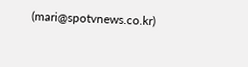(mari@spotvnews.co.kr)